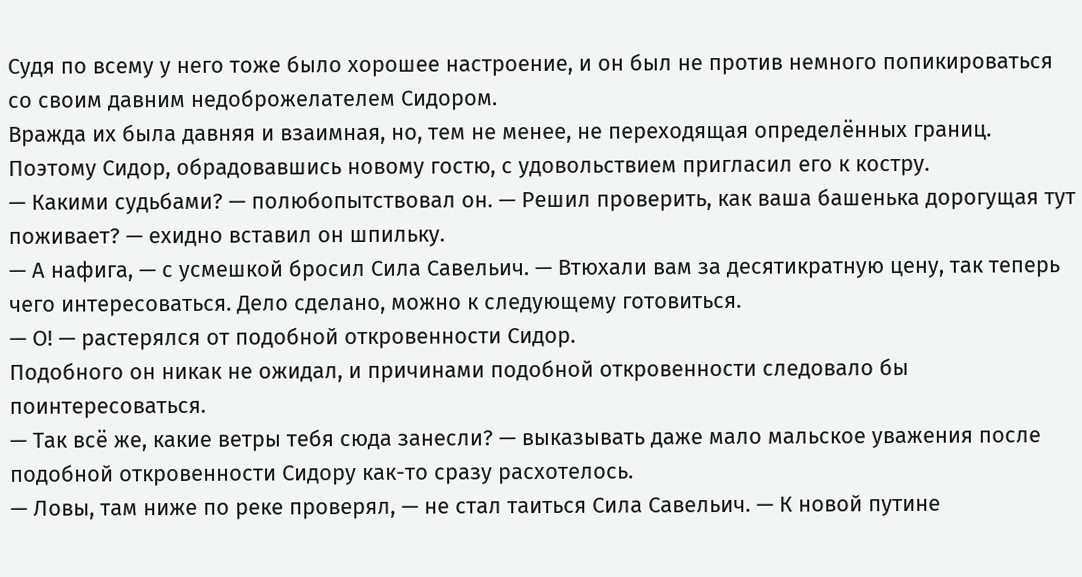Судя по всему у него тоже было хорошее настроение, и он был не против немного попикироваться со своим давним недоброжелателем Сидором.
Вражда их была давняя и взаимная, но, тем не менее, не переходящая определённых границ. Поэтому Сидор, обрадовавшись новому гостю, с удовольствием пригласил его к костру.
— Какими судьбами? — полюбопытствовал он. — Решил проверить, как ваша башенька дорогущая тут поживает? — ехидно вставил он шпильку.
— А нафига, — с усмешкой бросил Сила Савельич. — Втюхали вам за десятикратную цену, так теперь чего интересоваться. Дело сделано, можно к следующему готовиться.
— О! — растерялся от подобной откровенности Сидор.
Подобного он никак не ожидал, и причинами подобной откровенности следовало бы поинтересоваться.
— Так всё же, какие ветры тебя сюда занесли? — выказывать даже мало мальское уважения после подобной откровенности Сидору как-то сразу расхотелось.
— Ловы, там ниже по реке проверял, — не стал таиться Сила Савельич. — К новой путине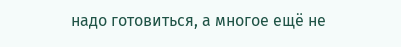надо готовиться, а многое ещё не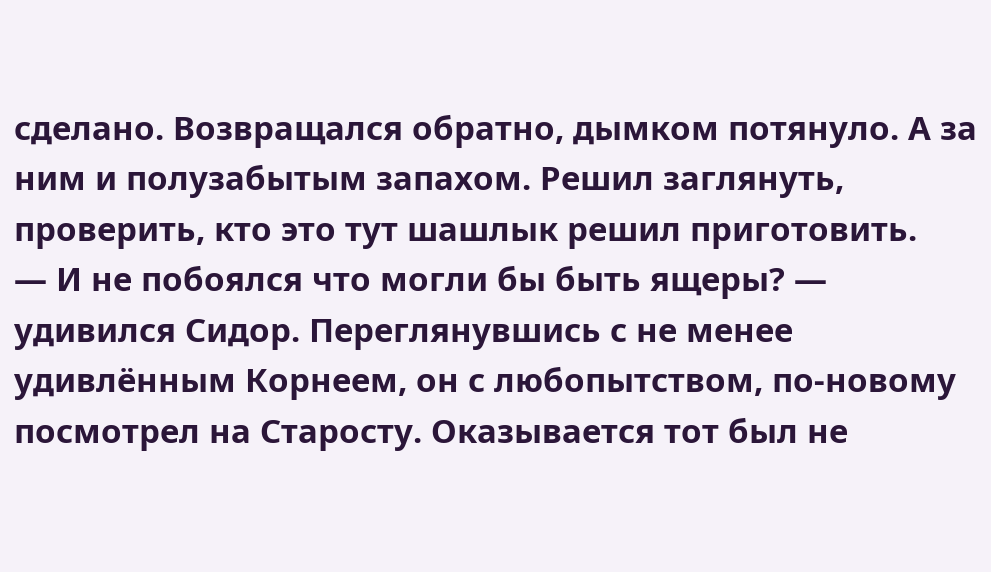сделано. Возвращался обратно, дымком потянуло. А за ним и полузабытым запахом. Решил заглянуть, проверить, кто это тут шашлык решил приготовить.
— И не побоялся что могли бы быть ящеры? — удивился Сидор. Переглянувшись с не менее удивлённым Корнеем, он с любопытством, по-новому посмотрел на Старосту. Оказывается тот был не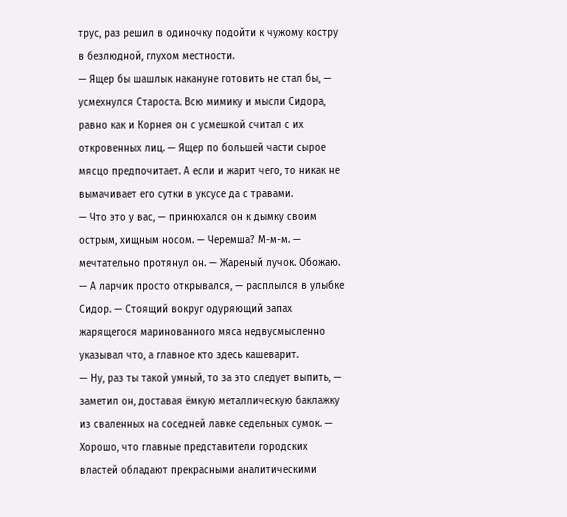трус, раз решил в одиночку подойти к чужому костру в безлюдной, глухом местности.
— Ящер бы шашлык накануне готовить не стал бы, — усмехнулся Староста. Всю мимику и мысли Сидора, равно как и Корнея он с усмешкой считал с их откровенных лиц. — Ящер по большей части сырое мясцо предпочитает. А если и жарит чего, то никак не вымачивает его сутки в уксусе да с травами.
— Что это у вас, — принюхался он к дымку своим острым, хищным носом. — Черемша? М-м-м. — мечтательно протянул он. — Жареный лучок. Обожаю.
— А ларчик просто открывался, — расплылся в улыбке Сидор. — Стоящий вокруг одуряющий запах жарящегося маринованного мяса недвусмысленно указывал что, а главное кто здесь кашеварит.
— Ну, раз ты такой умный, то за это следует выпить, — заметил он, доставая ёмкую металлическую баклажку из сваленных на соседней лавке седельных сумок. — Хорошо, что главные представители городских властей обладают прекрасными аналитическими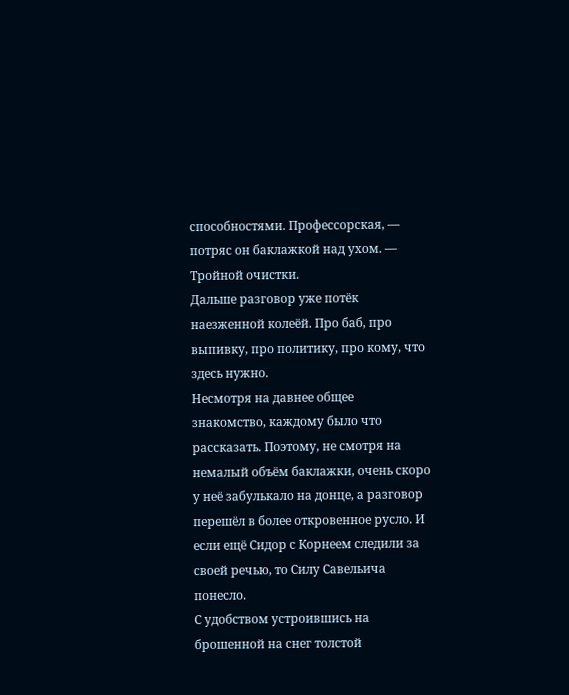способностями. Профессорская, — потряс он баклажкой над ухом. — Тройной очистки.
Дальше разговор уже потёк наезженной колеёй. Про баб, про выпивку, про политику, про кому, что здесь нужно.
Несмотря на давнее общее знакомство, каждому было что рассказать. Поэтому, не смотря на немалый объём баклажки, очень скоро у неё забулькало на донце, а разговор перешёл в более откровенное русло. И если ещё Сидор с Корнеем следили за своей речью, то Силу Савельича понесло.
С удобством устроившись на брошенной на снег толстой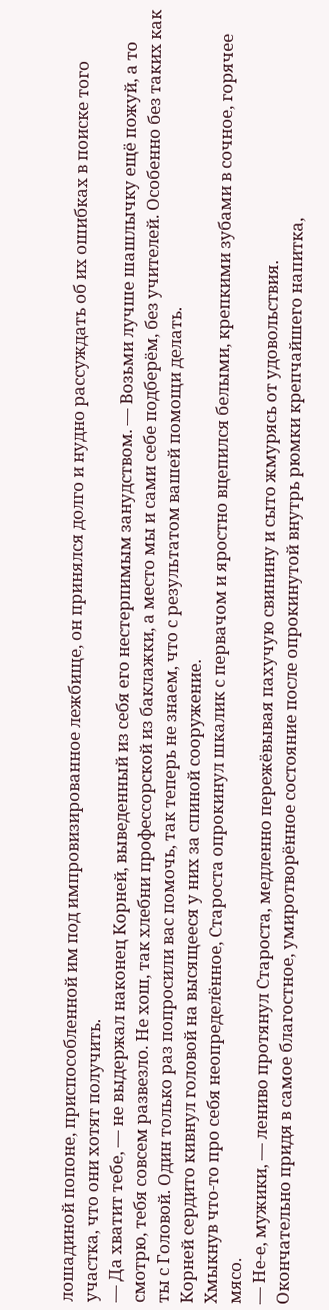лошадиной попоне, приспособленной им под импровизированное лежбище, он принялся долго и нудно рассуждать об их ошибках в поиске того участка, что они хотят получить.
— Да хватит тебе, — не выдержал наконец Корней, выведенный из себя его нестерпимым занудством. — Возьми лучше шашлычку ещё пожуй, а то смотрю, тебя совсем развезло. Не хош, так хлебни профессорской из баклажки, а место мы и сами себе подберём, без учителей. Особенно без таких как ты с Головой. Один только раз попросили вас помочь, так теперь не знаем, что с результатом вашей помощи делать.
Корней сердито кивнул головой на высящееся у них за спиной сооружение.
Хмыкнув что-то про себя неопределённое, Староста опрокинул шкалик с первачом и яростно вцепился белыми, крепкими зубами в сочное, горячее мясо.
— Не-е, мужики, — лениво протянул Староста, медленно пережёвывая пахучую свинину и сыто жмурясь от удовольствия.
Окончательно придя в самое благостное, умиротворённое состояние после опрокинутой внутрь рюмки крепчайшего напитка,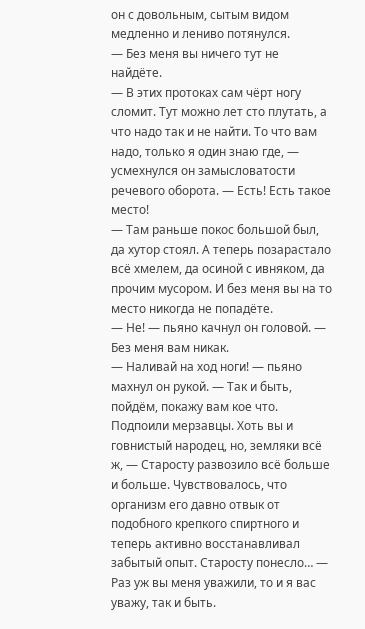он с довольным, сытым видом медленно и лениво потянулся.
— Без меня вы ничего тут не найдёте.
— В этих протоках сам чёрт ногу сломит. Тут можно лет сто плутать, а что надо так и не найти. То что вам надо, только я один знаю где, — усмехнулся он замысловатости речевого оборота. — Есть! Есть такое место!
— Там раньше покос большой был, да хутор стоял. А теперь позарастало всё хмелем, да осиной с ивняком, да прочим мусором. И без меня вы на то место никогда не попадёте.
— Не! — пьяно качнул он головой. — Без меня вам никак.
— Наливай на ход ноги! — пьяно махнул он рукой. — Так и быть, пойдём, покажу вам кое что. Подпоили мерзавцы. Хоть вы и говнистый народец, но, земляки всё ж, — Старосту развозило всё больше и больше. Чувствовалось, что организм его давно отвык от подобного крепкого спиртного и теперь активно восстанавливал забытый опыт. Старосту понесло… — Раз уж вы меня уважили, то и я вас уважу, так и быть.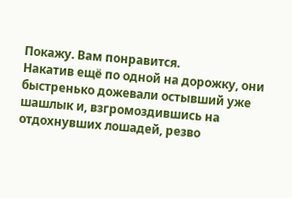Покажу. Вам понравится.
Накатив ещё по одной на дорожку, они быстренько дожевали остывший уже шашлык и, взгромоздившись на отдохнувших лошадей, резво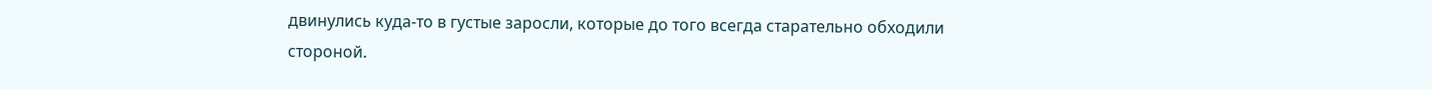двинулись куда-то в густые заросли, которые до того всегда старательно обходили стороной.